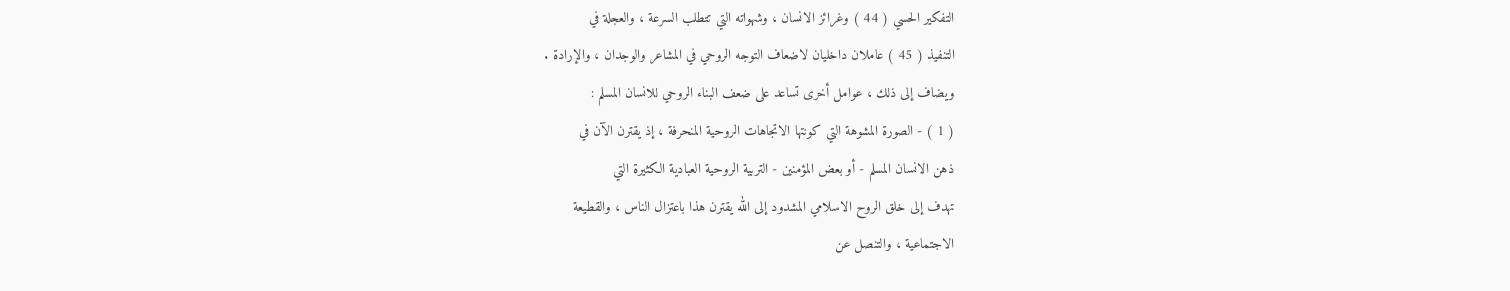التفكير الحسي ( 44 ) وغرائز الانسان ، وشهواته التي تتطلب السرعة ، والعجلة في
التنفيذ ( 45 ) عاملان داخليان لاضعاف التوجه الروحي في المشاعر والوجدان ، والإرادة .
ويضاف إلى ذلك ، عوامل أخرى تساعد على ضعف البناء الروحي للانسان المسلم :
( 1 ) - الصورة المشوهة التي كونتها الاتجاهات الروحية المنحرفة ، إذ يقترن الآن في
ذهن الانسان المسلم - أو بعض المؤمنين - التربية الروحية العبادية الكثيرة التي
تهدف إلى خلق الروح الاسلامي المشدود إلى الله يقترن هذا باعتزال الناس ، والقطيعة
الاجتماعية ، والتنصل عن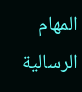المهام الرسالية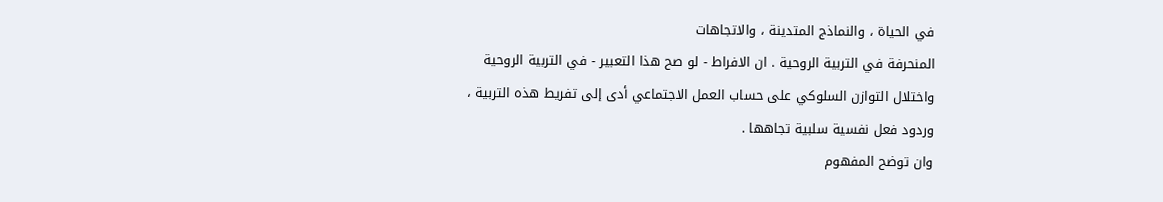في الحياة ، والنماذج المتدينة ، والاتجاهات
المنحرفة في التربية الروحية . ان الافراط - لو صح هذا التعبير - في التربية الروحية
واختلال التوازن السلوكي على حساب العمل الاجتماعي أدى إلى تفريط هذه التربية ،
وردود فعل نفسية سلبية تجاهها .
وان توضح المفهوم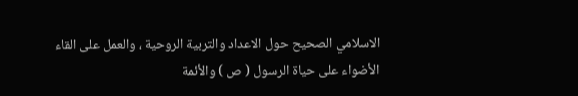الاسلامي الصحيح حول الاعداد والتربية الروحية ، والعمل على القاء
الأضواء على حياة الرسول ( ص ) والأئمة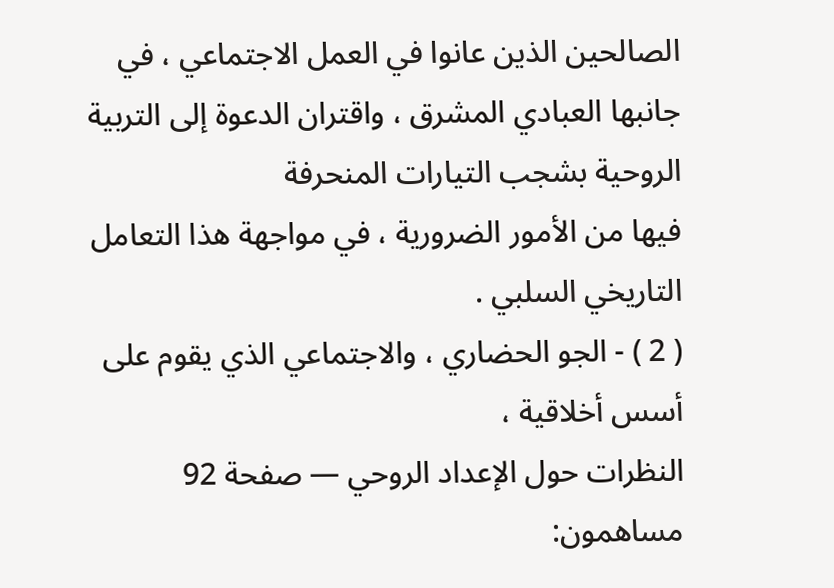الصالحين الذين عانوا في العمل الاجتماعي ، في
جانبها العبادي المشرق ، واقتران الدعوة إلى التربية الروحية بشجب التيارات المنحرفة
فيها من الأمور الضرورية ، في مواجهة هذا التعامل التاريخي السلبي .
( 2 ) - الجو الحضاري ، والاجتماعي الذي يقوم على أسس أخلاقية ،
النظرات حول الإعداد الروحي — صفحة 92
مساهمون: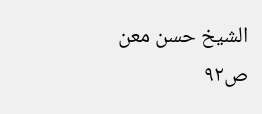الشيخ حسن معن
ص٩٢